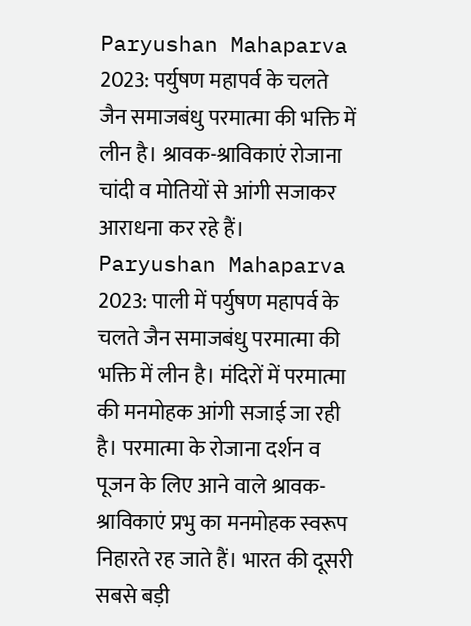Paryushan Mahaparva 2023: पर्युषण महापर्व के चलते जैन समाजबंधु परमात्मा की भक्ति में लीन है। श्रावक-श्राविकाएं रोजाना चांदी व मोतियों से आंगी सजाकर आराधना कर रहे हैं।
Paryushan Mahaparva 2023: पाली में पर्युषण महापर्व के चलते जैन समाजबंधु परमात्मा की भक्ति में लीन है। मंदिरों में परमात्मा की मनमोहक आंगी सजाई जा रही है। परमात्मा के रोजाना दर्शन व पूजन के लिए आने वाले श्रावक-श्राविकाएं प्रभु का मनमोहक स्वरूप निहारते रह जाते हैं। भारत की दूसरी सबसे बड़ी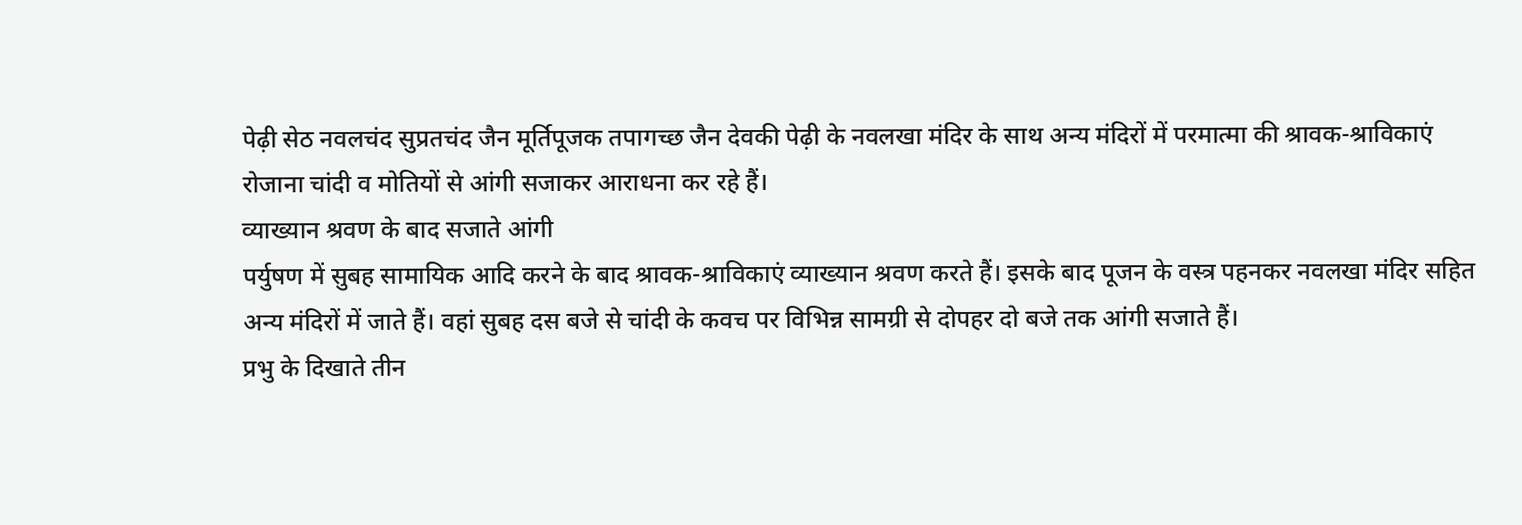पेढ़ी सेठ नवलचंद सुप्रतचंद जैन मूर्तिपूजक तपागच्छ जैन देवकी पेढ़ी के नवलखा मंदिर के साथ अन्य मंदिरों में परमात्मा की श्रावक-श्राविकाएं रोजाना चांदी व मोतियों से आंगी सजाकर आराधना कर रहे हैं।
व्याख्यान श्रवण के बाद सजाते आंगी
पर्युषण में सुबह सामायिक आदि करने के बाद श्रावक-श्राविकाएं व्याख्यान श्रवण करते हैं। इसके बाद पूजन के वस्त्र पहनकर नवलखा मंदिर सहित अन्य मंदिरों में जाते हैं। वहां सुबह दस बजे से चांदी के कवच पर विभिन्न सामग्री से दोपहर दो बजे तक आंगी सजाते हैं।
प्रभु के दिखाते तीन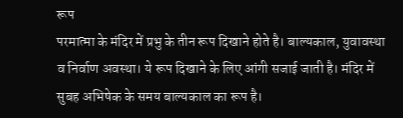रूप
परमात्मा के मंदिर में प्रभु के तीन रूप दिखाने होते है। बाल्यकाल, युवावस्था व निर्वाण अवस्था। ये रूप दिखाने के लिए आंगी सजाई जाती है। मंदिर में सुबह अभिषेक के समय बाल्यकाल का रूप है।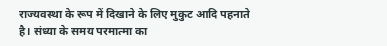राज्यवस्था के रूप में दिखाने के लिए मुकुट आदि पहनाते है। संध्या के समय परमात्मा का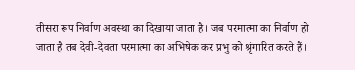तीसरा रूप निर्वाण अवस्था का दिखाया जाता है। जब परमात्मा का निर्वाण हो जाता है तब देवी-देवता परमात्मा का अभिषेक कर प्रभु को श्रृंगारित करते हैं।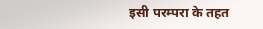इसी परम्परा के तहत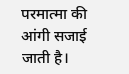परमात्मा की आंगी सजाई जाती है।